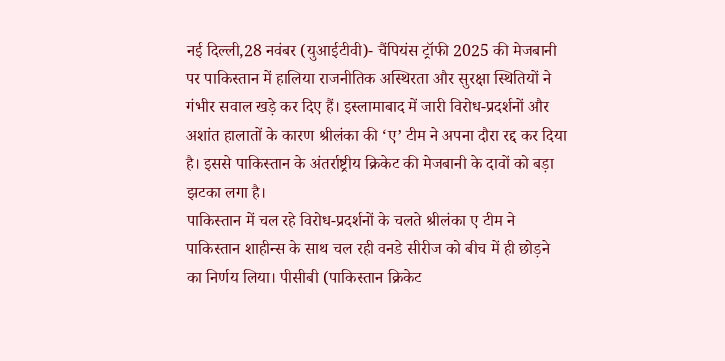नई दिल्ली,28 नवंबर (युआईटीवी)- चैंपियंस ट्रॉफी 2025 की मेजबानी पर पाकिस्तान में हालिया राजनीतिक अस्थिरता और सुरक्षा स्थितियों ने गंभीर सवाल खड़े कर दिए हैं। इस्लामाबाद में जारी विरोध-प्रदर्शनों और अशांत हालातों के कारण श्रीलंका की ‘ए’ टीम ने अपना दौरा रद्द कर दिया है। इससे पाकिस्तान के अंतर्राष्ट्रीय क्रिकेट की मेजबानी के दावों को बड़ा झटका लगा है।
पाकिस्तान में चल रहे विरोध-प्रदर्शनों के चलते श्रीलंका ए टीम ने पाकिस्तान शाहीन्स के साथ चल रही वनडे सीरीज को बीच में ही छोड़ने का निर्णय लिया। पीसीबी (पाकिस्तान क्रिकेट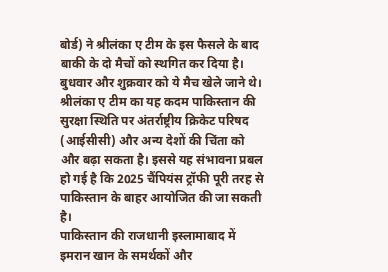बोर्ड) ने श्रीलंका ए टीम के इस फैसले के बाद बाकी के दो मैचों को स्थगित कर दिया है। बुधवार और शुक्रवार को ये मैच खेले जाने थे।
श्रीलंका ए टीम का यह कदम पाकिस्तान की सुरक्षा स्थिति पर अंतर्राष्ट्रीय क्रिकेट परिषद (आईसीसी) और अन्य देशों की चिंता को और बढ़ा सकता है। इससे यह संभावना प्रबल हो गई है कि 2025 चैंपियंस ट्रॉफी पूरी तरह से पाकिस्तान के बाहर आयोजित की जा सकती है।
पाकिस्तान की राजधानी इस्लामाबाद में इमरान खान के समर्थकों और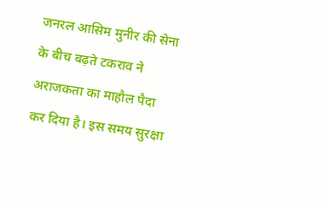जनरल आसिम मुनीर की सेना के बीच बढ़ते टकराव ने अराजकता का माहौल पैदा कर दिया है। इस समय सुरक्षा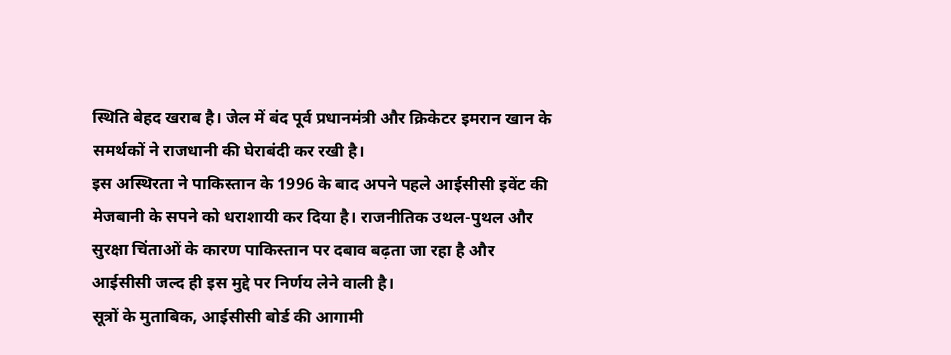स्थिति बेहद खराब है। जेल में बंद पूर्व प्रधानमंत्री और क्रिकेटर इमरान खान के समर्थकों ने राजधानी की घेराबंदी कर रखी है।
इस अस्थिरता ने पाकिस्तान के 1996 के बाद अपने पहले आईसीसी इवेंट की मेजबानी के सपने को धराशायी कर दिया है। राजनीतिक उथल-पुथल और सुरक्षा चिंताओं के कारण पाकिस्तान पर दबाव बढ़ता जा रहा है और आईसीसी जल्द ही इस मुद्दे पर निर्णय लेने वाली है।
सूत्रों के मुताबिक, आईसीसी बोर्ड की आगामी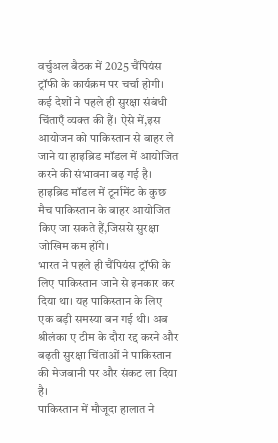वर्चुअल बैठक में 2025 चैंपियंस ट्रॉफी के कार्यक्रम पर चर्चा होगी। कई देशों ने पहले ही सुरक्षा संबंधी चिंताएँ व्यक्त की हैं। ऐसे में,इस आयोजन को पाकिस्तान से बाहर ले जाने या हाइब्रिड मॉडल में आयोजित करने की संभावना बढ़ गई है। हाइब्रिड मॉडल में टूर्नामेंट के कुछ मैच पाकिस्तान के बाहर आयोजित किए जा सकते हैं,जिससे सुरक्षा जोखिम कम होंगे।
भारत ने पहले ही चैंपियंस ट्रॉफी के लिए पाकिस्तान जाने से इनकार कर दिया था। यह पाकिस्तान के लिए एक बड़ी समस्या बन गई थी। अब श्रीलंका ए टीम के दौरा रद्द करने और बढ़ती सुरक्षा चिंताओं ने पाकिस्तान की मेजबानी पर और संकट ला दिया है।
पाकिस्तान में मौजूदा हालात ने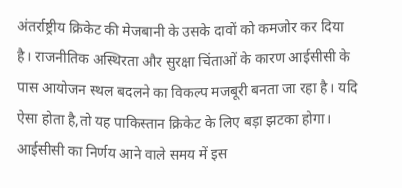अंतर्राष्ट्रीय क्रिकेट की मेजबानी के उसके दावों को कमजोर कर दिया है। राजनीतिक अस्थिरता और सुरक्षा चिंताओं के कारण आईसीसी के पास आयोजन स्थल बदलने का विकल्प मजबूरी बनता जा रहा है। यदि ऐसा होता है,तो यह पाकिस्तान क्रिकेट के लिए बड़ा झटका होगा। आईसीसी का निर्णय आने वाले समय में इस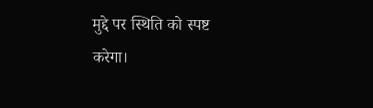मुद्दे पर स्थिति को स्पष्ट करेगा।